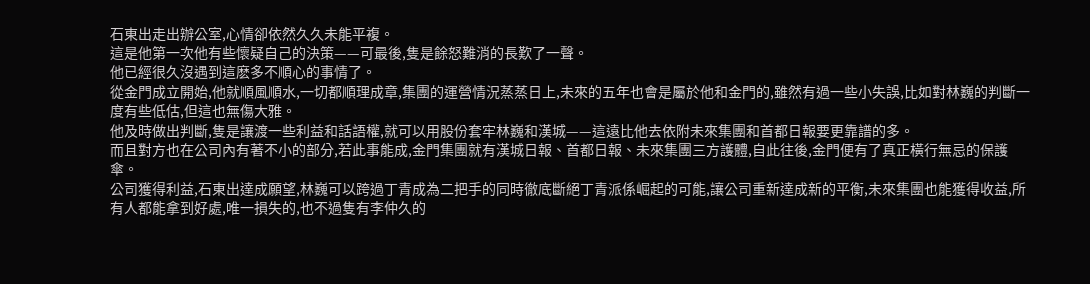石東出走出辦公室,心情卻依然久久未能平複。
這是他第一次他有些懷疑自己的決策——可最後,隻是餘怒難消的長歎了一聲。
他已經很久沒遇到這麽多不順心的事情了。
從金門成立開始,他就順風順水,一切都順理成章,集團的運營情況蒸蒸日上,未來的五年也會是屬於他和金門的,雖然有過一些小失誤,比如對林巍的判斷一度有些低估,但這也無傷大雅。
他及時做出判斷,隻是讓渡一些利益和話語權,就可以用股份套牢林巍和漢城——這遠比他去依附未來集團和首都日報要更靠譜的多。
而且對方也在公司內有著不小的部分,若此事能成,金門集團就有漢城日報、首都日報、未來集團三方護體,自此往後,金門便有了真正橫行無忌的保護傘。
公司獲得利益,石東出達成願望,林巍可以跨過丁青成為二把手的同時徹底斷絕丁青派係崛起的可能,讓公司重新達成新的平衡,未來集團也能獲得收益,所有人都能拿到好處,唯一損失的,也不過隻有李仲久的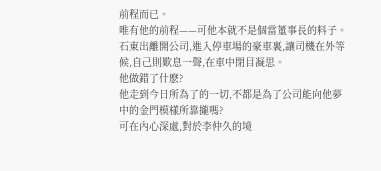前程而已。
唯有他的前程——可他本就不是個當董事長的料子。
石東出離開公司,進入停車場的豪車裏,讓司機在外等候,自己則歎息一聲,在車中閉目凝思。
他做錯了什麽?
他走到今日所為了的一切,不都是為了公司能向他夢中的金門模樣所靠攏嗎?
可在內心深處,對於李仲久的境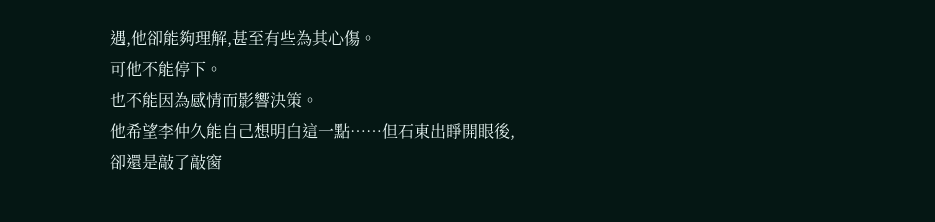遇,他卻能夠理解,甚至有些為其心傷。
可他不能停下。
也不能因為感情而影響決策。
他希望李仲久能自己想明白這一點……但石東出睜開眼後,卻還是敲了敲窗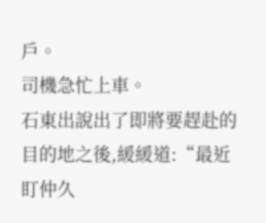戶。
司機急忙上車。
石東出說出了即將要趕赴的目的地之後,緩緩道:“最近盯仲久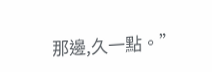那邊,久一點。”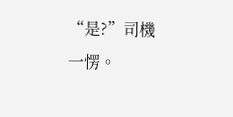“是?”司機一愣。